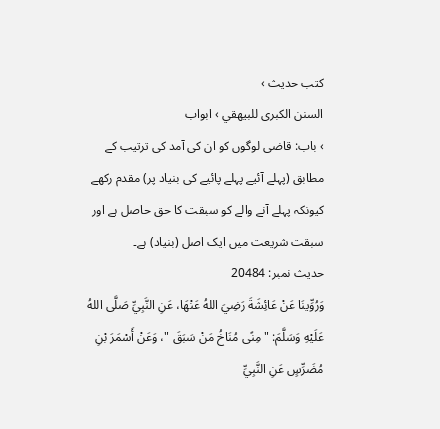کتب حدیث ›
السنن الكبرى للبيهقي › ابواب
› باب: قاضی لوگوں کو ان کی آمد کی ترتیب کے مطابق (پہلے آئیے پہلے پائیے کی بنیاد پر) مقدم رکھے کیونکہ پہلے آنے والے کو سبقت کا حق حاصل ہے اور سبقت شریعت میں ایک اصل (بنیاد) ہے۔
حدیث نمبر: 20484
وَرُوِّينَا عَنْ عَائِشَةَ رَضِيَ اللهُ عَنْهَا، عَنِ النَّبِيِّ صَلَّى اللهُ عَلَيْهِ وَسَلَّمَ: " مِنًى مُنَاخُ مَنْ سَبَقَ "، وَعَنْ أَسْمَرَ بْنِ مُضَرِّسٍ عَنِ النَّبِيِّ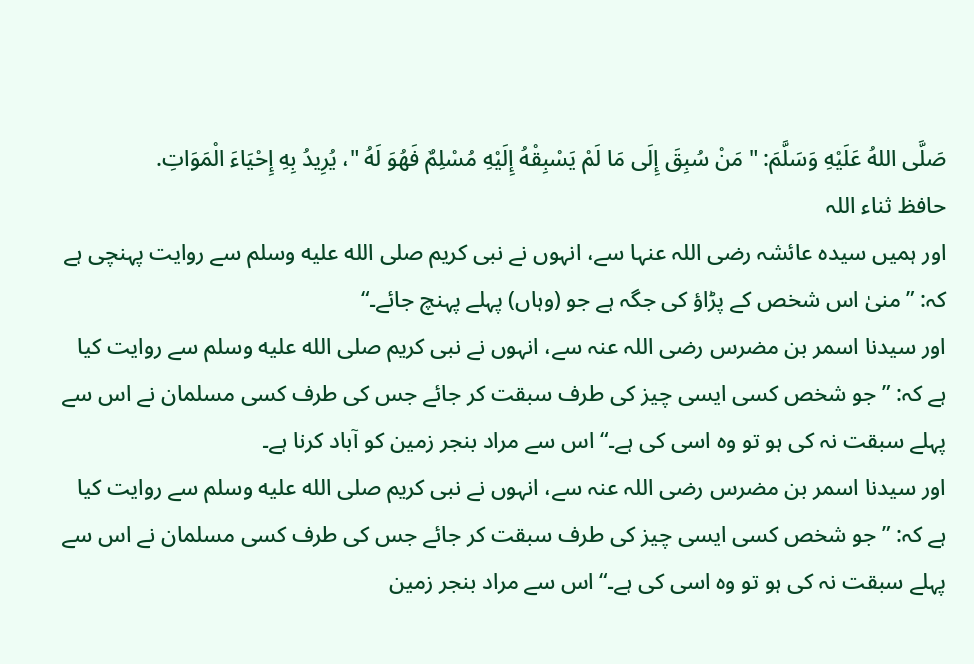صَلَّى اللهُ عَلَيْهِ وَسَلَّمَ: " مَنْ سُبِقَ إِلَى مَا لَمْ يَسْبِقْهُ إِلَيْهِ مُسْلِمٌ فَهُوَ لَهُ "، يُرِيدُ بِهِ إِحْيَاءَ الْمَوَاتِ.
حافظ ثناء اللہ
اور ہمیں سیدہ عائشہ رضی اللہ عنہا سے، انہوں نے نبی کریم صلى الله عليه وسلم سے روایت پہنچی ہے کہ: ”منیٰ اس شخص کے پڑاؤ کی جگہ ہے جو (وہاں) پہلے پہنچ جائے۔“
اور سیدنا اسمر بن مضرس رضی اللہ عنہ سے، انہوں نے نبی کریم صلى الله عليه وسلم سے روایت کیا ہے کہ: ”جو شخص کسی ایسی چیز کی طرف سبقت کر جائے جس کی طرف کسی مسلمان نے اس سے پہلے سبقت نہ کی ہو تو وہ اسی کی ہے۔“ اس سے مراد بنجر زمین کو آباد کرنا ہے۔
اور سیدنا اسمر بن مضرس رضی اللہ عنہ سے، انہوں نے نبی کریم صلى الله عليه وسلم سے روایت کیا ہے کہ: ”جو شخص کسی ایسی چیز کی طرف سبقت کر جائے جس کی طرف کسی مسلمان نے اس سے پہلے سبقت نہ کی ہو تو وہ اسی کی ہے۔“ اس سے مراد بنجر زمین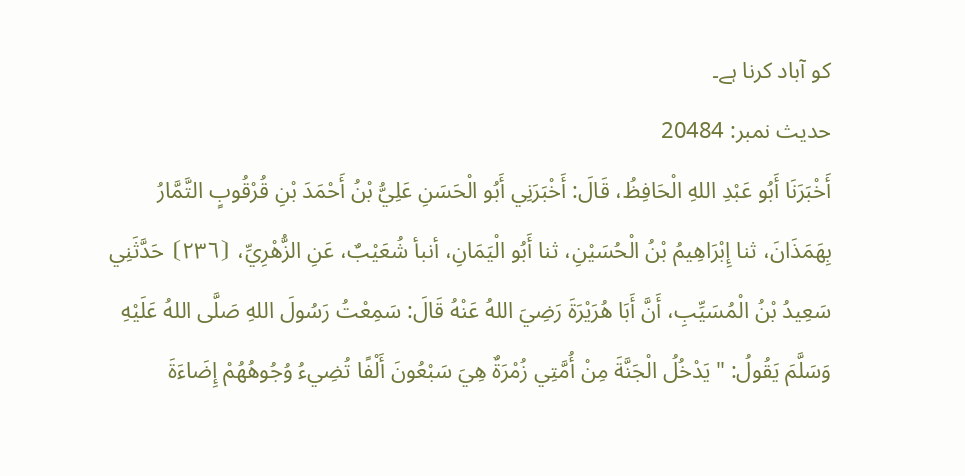کو آباد کرنا ہے۔
حدیث نمبر: 20484
أَخْبَرَنَا أَبُو عَبْدِ اللهِ الْحَافِظُ، قَالَ: أَخْبَرَنِي أَبُو الْحَسَنِ عَلِيُّ بْنُ أَحْمَدَ بْنِ قُرْقُوبٍ التَّمَّارُ بِهَمَذَانَ، ثنا إِبْرَاهِيمُ بْنُ الْحُسَيْنِ، ثنا أَبُو الْيَمَانِ، أنبأ شُعَيْبٌ، عَنِ الزُّهْرِيِّ، ⦗٢٣٦⦘ حَدَّثَنِي سَعِيدُ بْنُ الْمُسَيِّبِ، أَنَّ أَبَا هُرَيْرَةَ رَضِيَ اللهُ عَنْهُ قَالَ: سَمِعْتُ رَسُولَ اللهِ صَلَّى اللهُ عَلَيْهِ وَسَلَّمَ يَقُولُ: " يَدْخُلُ الْجَنَّةَ مِنْ أُمَّتِي زُمْرَةٌ هِيَ سَبْعُونَ أَلْفًا تُضِيءُ وُجُوهُهُمْ إِضَاءَةَ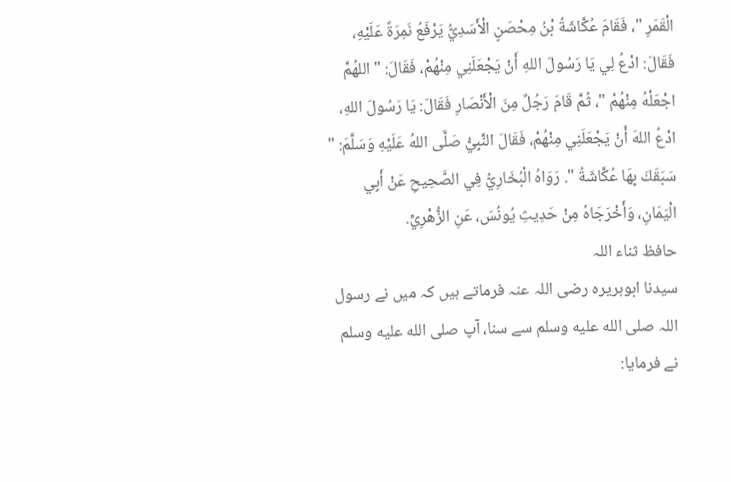الْقَمَرِ "، فَقَامَ عُكَّاشَةُ بْنُ مِحْصَنٍ الْأَسَدِيُّ يَرْفَعُ نَمِرَةً عَلَيْهِ، فَقَالَ: ادْعُ لِي يَا رَسُولَ اللهِ أَنْ يَجْعَلَنِي مِنْهُمْ، فَقَالَ: " اللهُمَّ اجْعَلْهُ مِنْهُمْ "، ثُمَّ قَامَ رَجُلٌ مِنَ الْأَنْصَارِ فَقَالَ: يَا رَسُولَ اللهِ، ادْعُ اللهَ أَنْ يَجْعَلَنِي مِنْهُمْ، فَقَالَ النَّبِيُّ صَلَّى اللهُ عَلَيْهِ وَسَلَّمَ: " سَبَقَكَ بِهَا عُكَّاشَةُ ". رَوَاهُ الْبُخَارِيُّ فِي الصَّحِيحِ عَنْ أَبِي الْيَمَانِ، وَأَخْرَجَاهُ مِنْ حَدِيثِ يُونُسَ، عَنِ الزُّهْرِيِّ.
حافظ ثناء اللہ
سیدنا ابوہریرہ رضی اللہ عنہ فرماتے ہیں کہ میں نے رسول اللہ صلى الله عليه وسلم سے سنا، آپ صلى الله عليه وسلم نے فرمایا: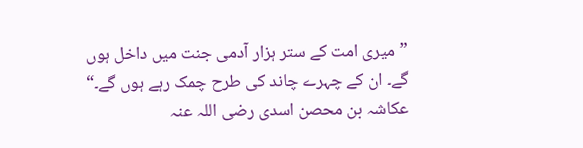”میری امت کے ستر ہزار آدمی جنت میں داخل ہوں گے۔ ان کے چہرے چاند کی طرح چمک رہے ہوں گے۔“ عکاشہ بن محصن اسدی رضی اللہ عنہ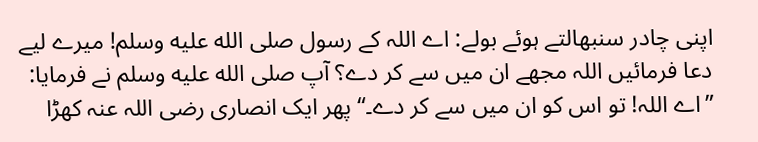اپنی چادر سنبھالتے ہوئے بولے: اے اللہ کے رسول صلى الله عليه وسلم! میرے لیے دعا فرمائیں اللہ مجھے ان میں سے کر دے؟ آپ صلى الله عليه وسلم نے فرمایا: ”اے اللہ! تو اس کو ان میں سے کر دے۔“ پھر ایک انصاری رضی اللہ عنہ کھڑا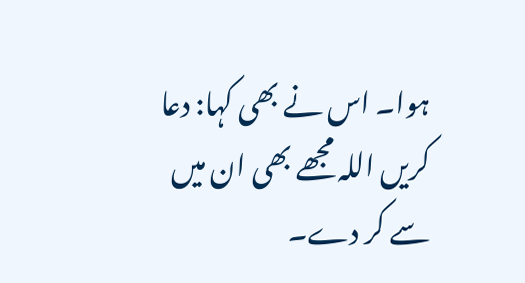ہوا۔ اس نے بھی کہا: دعا کریں اللہ مجھے بھی ان میں سے کر دے۔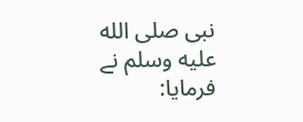نبی صلى الله عليه وسلم نے فرمایا: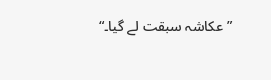”عکاشہ سبقت لے گیا۔“